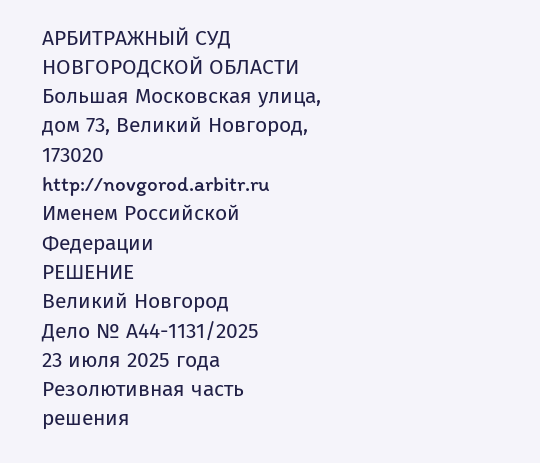АРБИТРАЖНЫЙ СУД НОВГОРОДСКОЙ ОБЛАСТИ
Большая Московская улица, дом 73, Великий Новгород, 173020
http://novgorod.arbitr.ru
Именем Российской Федерации
РЕШЕНИЕ
Великий Новгород
Дело № А44-1131/2025
23 июля 2025 года
Резолютивная часть решения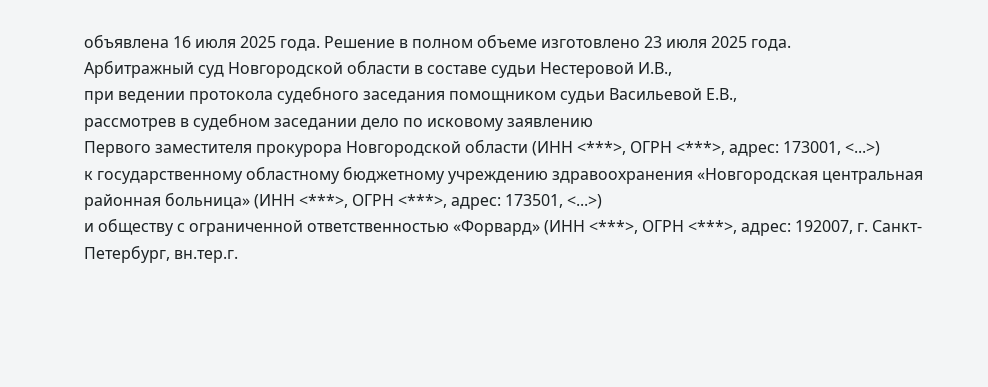объявлена 16 июля 2025 года. Решение в полном объеме изготовлено 23 июля 2025 года.
Арбитражный суд Новгородской области в составе судьи Нестеровой И.В.,
при ведении протокола судебного заседания помощником судьи Васильевой Е.В.,
рассмотрев в судебном заседании дело по исковому заявлению
Первого заместителя прокурора Новгородской области (ИНН <***>, ОГРН <***>, адрес: 173001, <...>)
к государственному областному бюджетному учреждению здравоохранения «Новгородская центральная районная больница» (ИНН <***>, ОГРН <***>, адрес: 173501, <...>)
и обществу с ограниченной ответственностью «Форвард» (ИНН <***>, ОГРН <***>, адрес: 192007, г. Санкт-Петербург, вн.тер.г.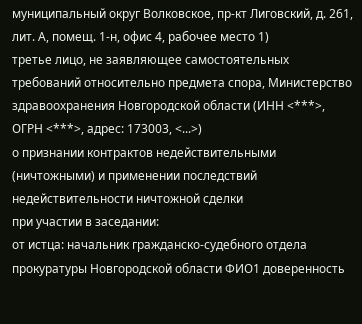муниципальный округ Волковское, пр-кт Лиговский, д. 261, лит. А, помещ. 1-н, офис 4, рабочее место 1)
третье лицо, не заявляющее самостоятельных требований относительно предмета спора, Министерство здравоохранения Новгородской области (ИНН <***>, ОГРН <***>, адрес: 173003, <...>)
о признании контрактов недействительными (ничтожными) и применении последствий недействительности ничтожной сделки
при участии в заседании:
от истца: начальник гражданско-судебного отдела прокуратуры Новгородской области ФИО1 доверенность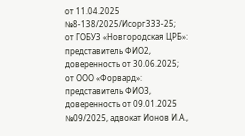от 11.04.2025 №8-138/2025/Исорг333-25;
от ГОБУЗ «Новгородская ЦРБ»: представитель ФИО2, доверенность от 30.06.2025;
от ООО «Форвард»: представитель ФИО3, доверенность от 09.01.2025 №09/2025, адвокат Ионов И.А.,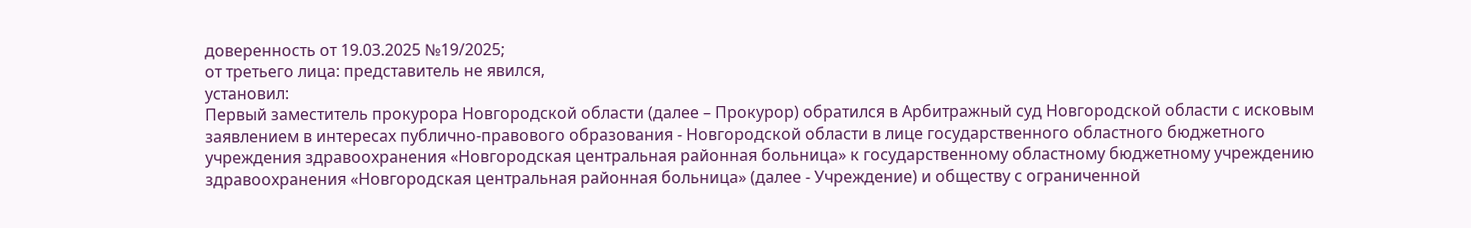доверенность от 19.03.2025 №19/2025;
от третьего лица: представитель не явился,
установил:
Первый заместитель прокурора Новгородской области (далее – Прокурор) обратился в Арбитражный суд Новгородской области с исковым заявлением в интересах публично-правового образования - Новгородской области в лице государственного областного бюджетного учреждения здравоохранения «Новгородская центральная районная больница» к государственному областному бюджетному учреждению здравоохранения «Новгородская центральная районная больница» (далее - Учреждение) и обществу с ограниченной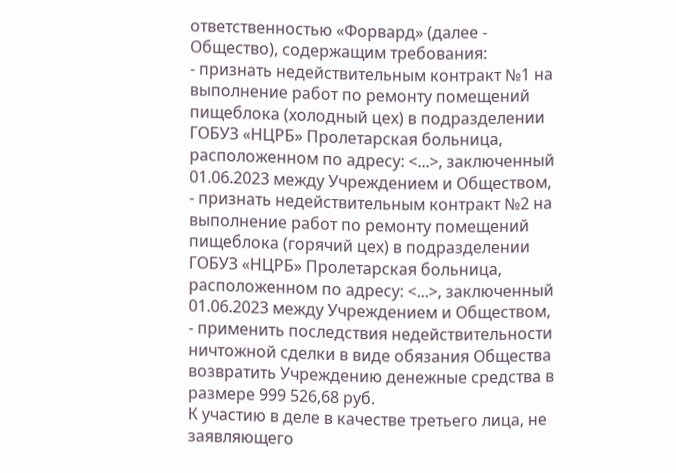ответственностью «Форвард» (далее - Общество), содержащим требования:
- признать недействительным контракт №1 на выполнение работ по ремонту помещений пищеблока (холодный цех) в подразделении ГОБУЗ «НЦРБ» Пролетарская больница, расположенном по адресу: <...>, заключенный 01.06.2023 между Учреждением и Обществом,
- признать недействительным контракт №2 на выполнение работ по ремонту помещений пищеблока (горячий цех) в подразделении ГОБУЗ «НЦРБ» Пролетарская больница, расположенном по адресу: <...>, заключенный 01.06.2023 между Учреждением и Обществом,
- применить последствия недействительности ничтожной сделки в виде обязания Общества возвратить Учреждению денежные средства в размере 999 526,68 руб.
К участию в деле в качестве третьего лица, не заявляющего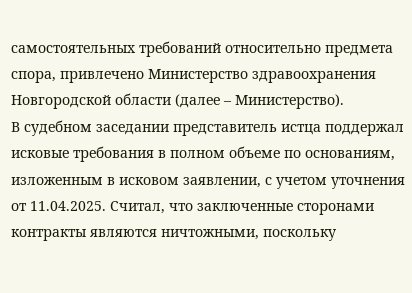самостоятельных требований относительно предмета спора, привлечено Министерство здравоохранения Новгородской области (далее – Министерство).
В судебном заседании представитель истца поддержал исковые требования в полном объеме по основаниям, изложенным в исковом заявлении, с учетом уточнения от 11.04.2025. Считал, что заключенные сторонами контракты являются ничтожными, поскольку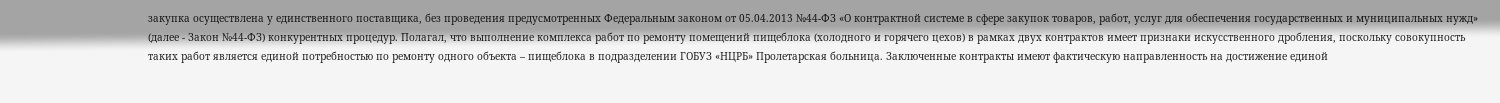закупка осуществлена у единственного поставщика, без проведения предусмотренных Федеральным законом от 05.04.2013 №44-ФЗ «О контрактной системе в сфере закупок товаров, работ, услуг для обеспечения государственных и муниципальных нужд» (далее - Закон №44-ФЗ) конкурентных процедур. Полагал, что выполнение комплекса работ по ремонту помещений пищеблока (холодного и горячего цехов) в рамках двух контрактов имеет признаки искусственного дробления, поскольку совокупность таких работ является единой потребностью по ремонту одного объекта – пищеблока в подразделении ГОБУЗ «НЦРБ» Пролетарская больница. Заключенные контракты имеют фактическую направленность на достижение единой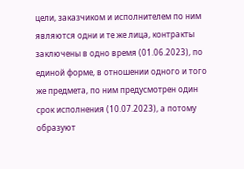цели, заказчиком и исполнителем по ним являются одни и те же лица, контракты заключены в одно время (01.06.2023), по единой форме, в отношении одного и того же предмета, по ним предусмотрен один срок исполнения (10.07.2023), а потому образуют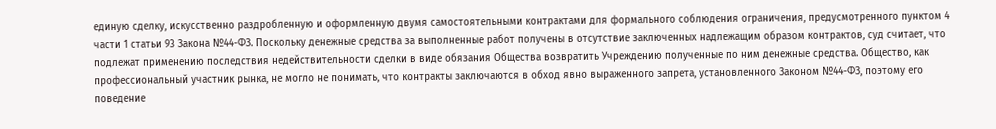единую сделку, искусственно раздробленную и оформленную двумя самостоятельными контрактами для формального соблюдения ограничения, предусмотренного пунктом 4 части 1 статьи 93 Закона №44-ФЗ. Поскольку денежные средства за выполненные работ получены в отсутствие заключенных надлежащим образом контрактов, суд считает, что подлежат применению последствия недействительности сделки в виде обязания Общества возвратить Учреждению полученные по ним денежные средства. Общество, как профессиональный участник рынка, не могло не понимать, что контракты заключаются в обход явно выраженного запрета, установленного Законом №44-ФЗ, поэтому его поведение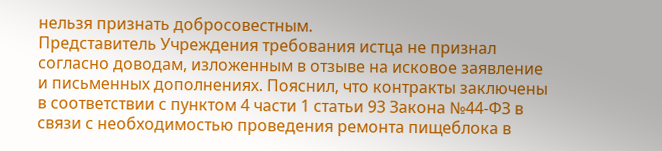нельзя признать добросовестным.
Представитель Учреждения требования истца не признал согласно доводам, изложенным в отзыве на исковое заявление и письменных дополнениях. Пояснил, что контракты заключены в соответствии с пунктом 4 части 1 статьи 93 Закона №44-ФЗ в связи с необходимостью проведения ремонта пищеблока в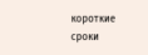короткие сроки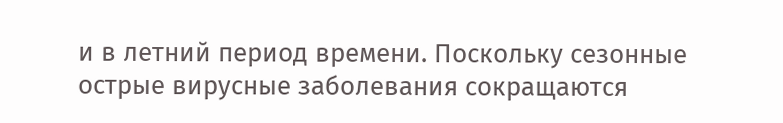и в летний период времени. Поскольку сезонные острые вирусные заболевания сокращаются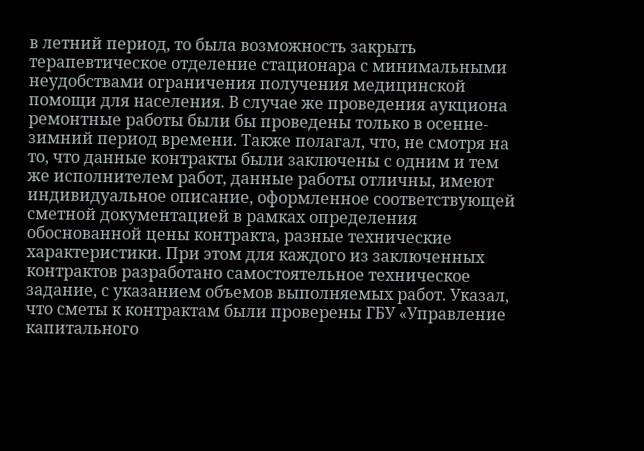в летний период, то была возможность закрыть терапевтическое отделение стационара с минимальными неудобствами ограничения получения медицинской помощи для населения. В случае же проведения аукциона ремонтные работы были бы проведены только в осенне-зимний период времени. Также полагал, что, не смотря на то, что данные контракты были заключены с одним и тем же исполнителем работ, данные работы отличны, имеют индивидуальное описание, оформленное соответствующей сметной документацией в рамках определения обоснованной цены контракта, разные технические характеристики. При этом для каждого из заключенных контрактов разработано самостоятельное техническое задание, с указанием объемов выполняемых работ. Указал, что сметы к контрактам были проверены ГБУ «Управление капитального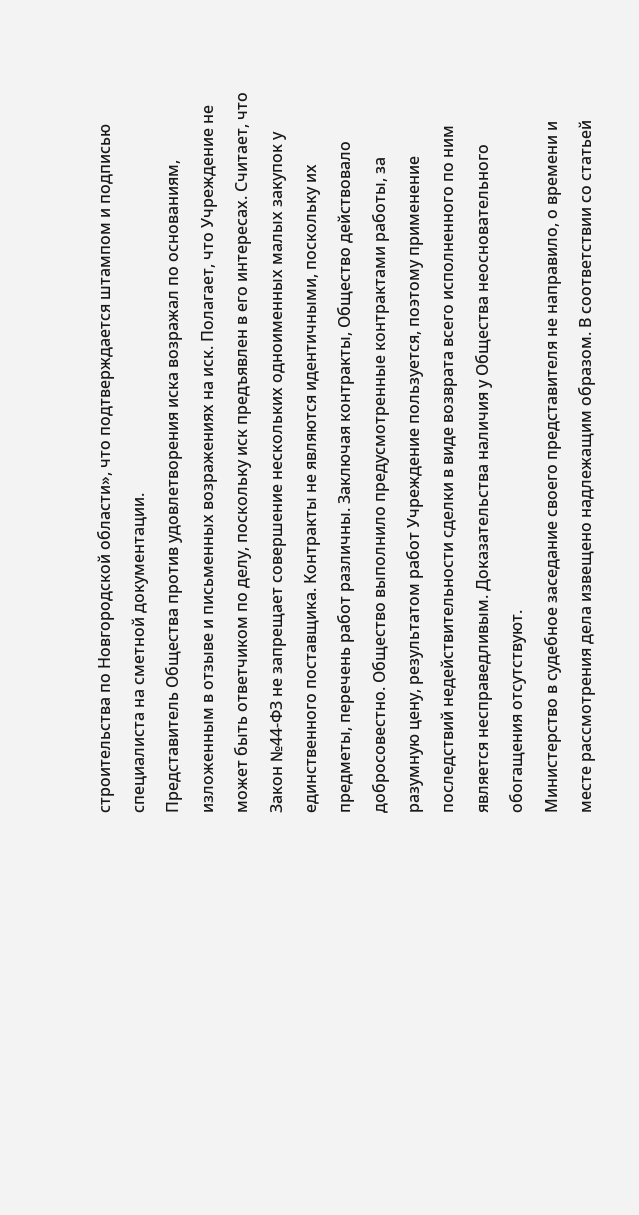строительства по Новгородской области», что подтверждается штампом и подписью специалиста на сметной документации.
Представитель Общества против удовлетворения иска возражал по основаниям, изложенным в отзыве и письменных возражениях на иск. Полагает, что Учреждение не может быть ответчиком по делу, поскольку иск предъявлен в его интересах. Считает, что Закон №44-ФЗ не запрещает совершение нескольких одноименных малых закупок у единственного поставщика. Контракты не являются идентичными, поскольку их предметы, перечень работ различны. Заключая контракты, Общество действовало добросовестно. Общество выполнило предусмотренные контрактами работы, за разумную цену, результатом работ Учреждение пользуется, поэтому применение последствий недействительности сделки в виде возврата всего исполненного по ним является несправедливым. Доказательства наличия у Общества неосновательного обогащения отсутствуют.
Министерство в судебное заседание своего представителя не направило, о времени и месте рассмотрения дела извещено надлежащим образом. В соответствии со статьей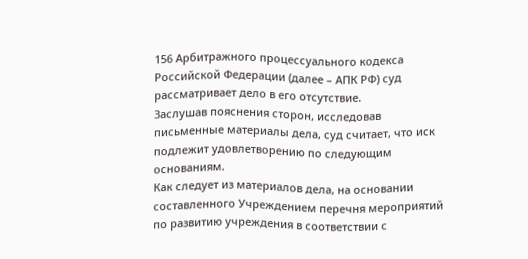156 Арбитражного процессуального кодекса Российской Федерации (далее – АПК РФ) суд рассматривает дело в его отсутствие.
Заслушав пояснения сторон, исследовав письменные материалы дела, суд считает, что иск подлежит удовлетворению по следующим основаниям.
Как следует из материалов дела, на основании составленного Учреждением перечня мероприятий по развитию учреждения в соответствии с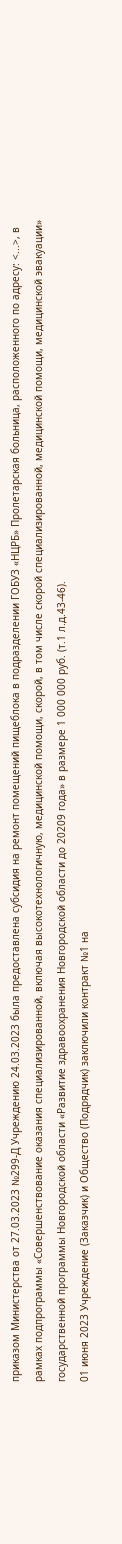приказом Министерства от 27.03.2023 №299-Д Учреждению 24.03.2023 была предоставлена субсидия на ремонт помещений пищеблока в подразделении ГОБУЗ «НЦРБ» Пролетарская больница, расположенного по адресу: <...>, в рамках подпрограммы «Совершенствование оказания специализированной, включая высокотехнологичную, медицинской помощи, скорой, в том числе скорой специализированной, медицинской помощи, медицинской эвакуации» государственной программы Новгородской области «Развитие здравоохранения Новгородской области до 20209 года» в размере 1 000 000 руб. (т.1 л.д.43-46).
01 июня 2023 Учреждение (Заказчик) и Общество (Подрядчик) заключили контракт №1 на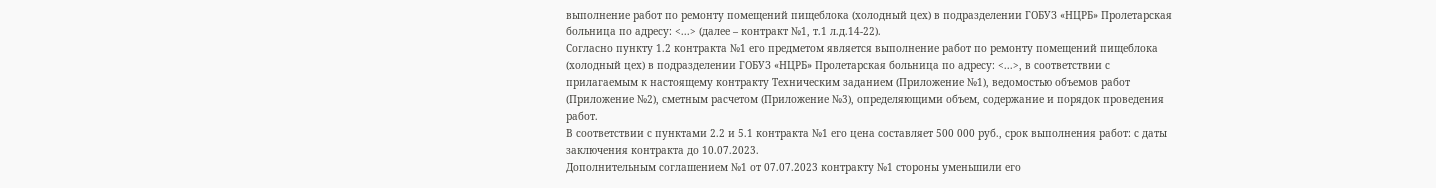выполнение работ по ремонту помещений пищеблока (холодный цех) в подразделении ГОБУЗ «НЦРБ» Пролетарская больница по адресу: <...> (далее – контракт №1, т.1 л.д.14-22).
Согласно пункту 1.2 контракта №1 его предметом является выполнение работ по ремонту помещений пищеблока (холодный цех) в подразделении ГОБУЗ «НЦРБ» Пролетарская больница по адресу: <...>, в соответствии с прилагаемым к настоящему контракту Техническим заданием (Приложение №1), ведомостью объемов работ (Приложение №2), сметным расчетом (Приложение №3), определяющими объем, содержание и порядок проведения работ.
В соответствии с пунктами 2.2 и 5.1 контракта №1 его цена составляет 500 000 руб., срок выполнения работ: с даты заключения контракта до 10.07.2023.
Дополнительным соглашением №1 от 07.07.2023 контракту №1 стороны уменьшили его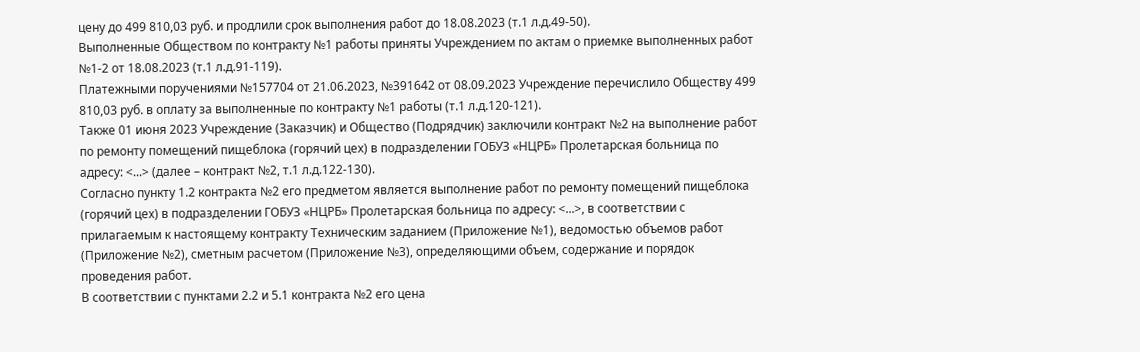цену до 499 810,03 руб. и продлили срок выполнения работ до 18.08.2023 (т.1 л.д.49-50).
Выполненные Обществом по контракту №1 работы приняты Учреждением по актам о приемке выполненных работ №1-2 от 18.08.2023 (т.1 л.д.91-119).
Платежными поручениями №157704 от 21.06.2023, №391642 от 08.09.2023 Учреждение перечислило Обществу 499 810,03 руб. в оплату за выполненные по контракту №1 работы (т.1 л.д.120-121).
Также 01 июня 2023 Учреждение (Заказчик) и Общество (Подрядчик) заключили контракт №2 на выполнение работ по ремонту помещений пищеблока (горячий цех) в подразделении ГОБУЗ «НЦРБ» Пролетарская больница по адресу: <...> (далее – контракт №2, т.1 л.д.122-130).
Согласно пункту 1.2 контракта №2 его предметом является выполнение работ по ремонту помещений пищеблока (горячий цех) в подразделении ГОБУЗ «НЦРБ» Пролетарская больница по адресу: <...>, в соответствии с прилагаемым к настоящему контракту Техническим заданием (Приложение №1), ведомостью объемов работ (Приложение №2), сметным расчетом (Приложение №3), определяющими объем, содержание и порядок проведения работ.
В соответствии с пунктами 2.2 и 5.1 контракта №2 его цена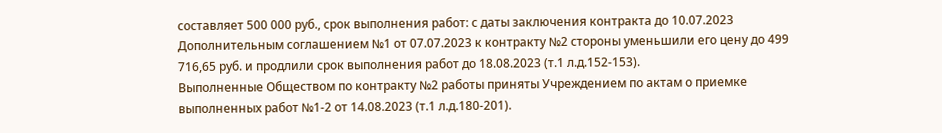составляет 500 000 руб., срок выполнения работ: с даты заключения контракта до 10.07.2023
Дополнительным соглашением №1 от 07.07.2023 к контракту №2 стороны уменьшили его цену до 499 716,65 руб. и продлили срок выполнения работ до 18.08.2023 (т.1 л.д.152-153).
Выполненные Обществом по контракту №2 работы приняты Учреждением по актам о приемке выполненных работ №1-2 от 14.08.2023 (т.1 л.д.180-201).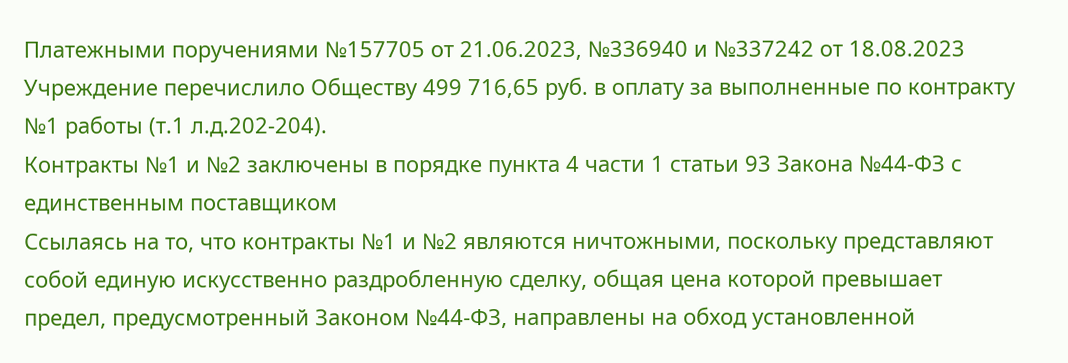Платежными поручениями №157705 от 21.06.2023, №336940 и №337242 от 18.08.2023 Учреждение перечислило Обществу 499 716,65 руб. в оплату за выполненные по контракту №1 работы (т.1 л.д.202-204).
Контракты №1 и №2 заключены в порядке пункта 4 части 1 статьи 93 Закона №44-ФЗ с единственным поставщиком
Ссылаясь на то, что контракты №1 и №2 являются ничтожными, поскольку представляют собой единую искусственно раздробленную сделку, общая цена которой превышает предел, предусмотренный Законом №44-ФЗ, направлены на обход установленной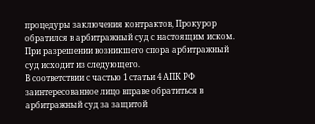процедуры заключения контрактов, Прокурор обратился в арбитражный суд с настоящим иском.
При разрешении возникшего спора арбитражный суд исходит из следующего.
В соответствии с частью 1 статьи 4 АПК РФ заинтересованное лицо вправе обратиться в арбитражный суд за защитой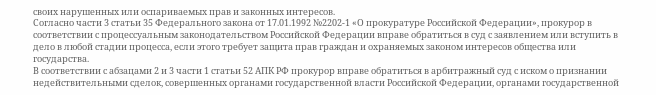своих нарушенных или оспариваемых прав и законных интересов.
Согласно части 3 статьи 35 Федерального закона от 17.01.1992 №2202-1 «О прокуратуре Российской Федерации», прокурор в соответствии с процессуальным законодательством Российской Федерации вправе обратиться в суд с заявлением или вступить в дело в любой стадии процесса, если этого требует защита прав граждан и охраняемых законом интересов общества или государства.
В соответствии с абзацами 2 и 3 части 1 статьи 52 АПК РФ прокурор вправе обратиться в арбитражный суд с иском о признании недействительными сделок, совершенных органами государственной власти Российской Федерации, органами государственной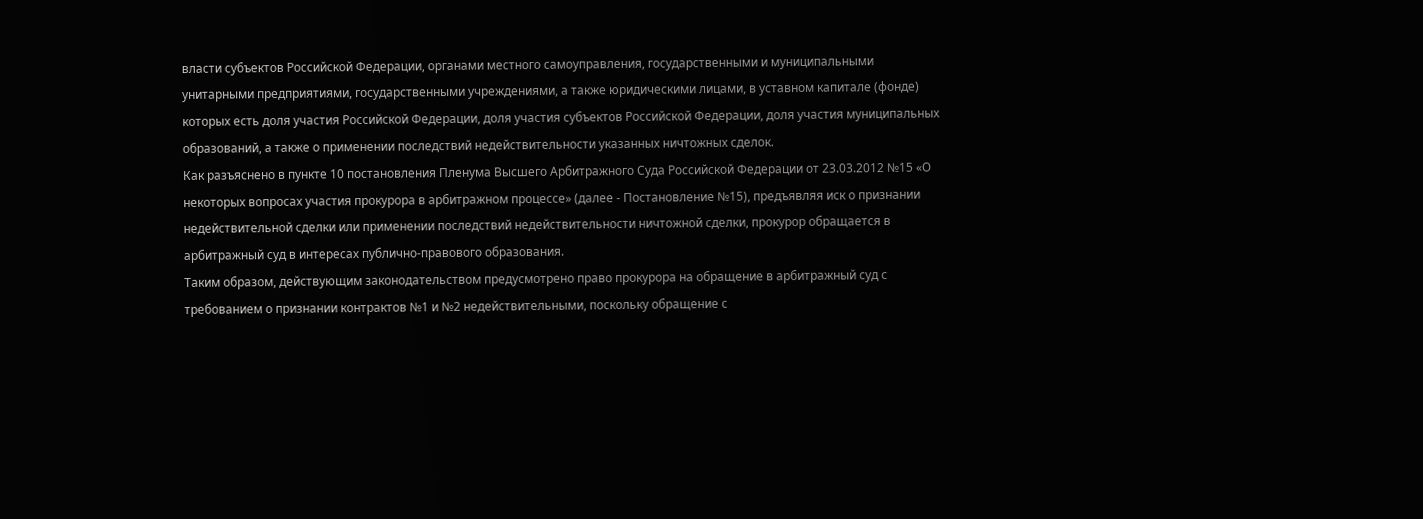власти субъектов Российской Федерации, органами местного самоуправления, государственными и муниципальными унитарными предприятиями, государственными учреждениями, а также юридическими лицами, в уставном капитале (фонде) которых есть доля участия Российской Федерации, доля участия субъектов Российской Федерации, доля участия муниципальных образований, а также о применении последствий недействительности указанных ничтожных сделок.
Как разъяснено в пункте 10 постановления Пленума Высшего Арбитражного Суда Российской Федерации от 23.03.2012 №15 «О некоторых вопросах участия прокурора в арбитражном процессе» (далее - Постановление №15), предъявляя иск о признании недействительной сделки или применении последствий недействительности ничтожной сделки, прокурор обращается в арбитражный суд в интересах публично-правового образования.
Таким образом, действующим законодательством предусмотрено право прокурора на обращение в арбитражный суд с требованием о признании контрактов №1 и №2 недействительными, поскольку обращение с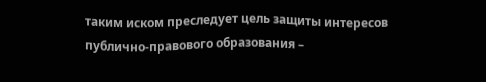таким иском преследует цель защиты интересов публично-правового образования –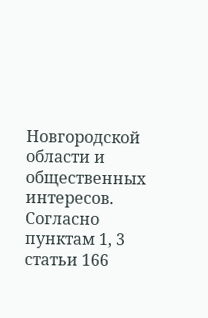Новгородской области и общественных интересов.
Согласно пунктам 1, 3 статьи 166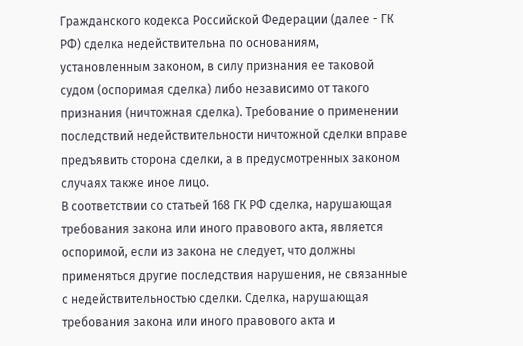Гражданского кодекса Российской Федерации (далее - ГК РФ) сделка недействительна по основаниям, установленным законом, в силу признания ее таковой судом (оспоримая сделка) либо независимо от такого признания (ничтожная сделка). Требование о применении последствий недействительности ничтожной сделки вправе предъявить сторона сделки, а в предусмотренных законом случаях также иное лицо.
В соответствии со статьей 168 ГК РФ сделка, нарушающая требования закона или иного правового акта, является оспоримой, если из закона не следует, что должны применяться другие последствия нарушения, не связанные с недействительностью сделки. Сделка, нарушающая требования закона или иного правового акта и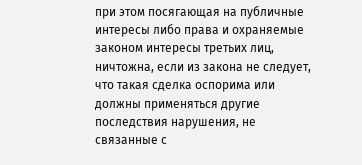при этом посягающая на публичные интересы либо права и охраняемые законом интересы третьих лиц, ничтожна, если из закона не следует, что такая сделка оспорима или должны применяться другие последствия нарушения, не связанные с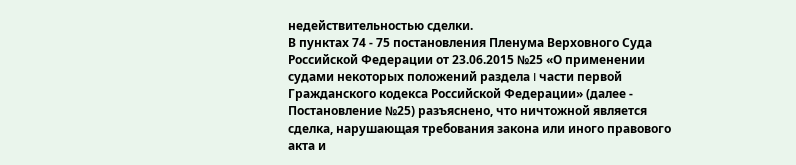недействительностью сделки.
В пунктах 74 - 75 постановления Пленума Верховного Суда Российской Федерации от 23.06.2015 №25 «О применении судами некоторых положений раздела I части первой Гражданского кодекса Российской Федерации» (далее - Постановление №25) разъяснено, что ничтожной является сделка, нарушающая требования закона или иного правового акта и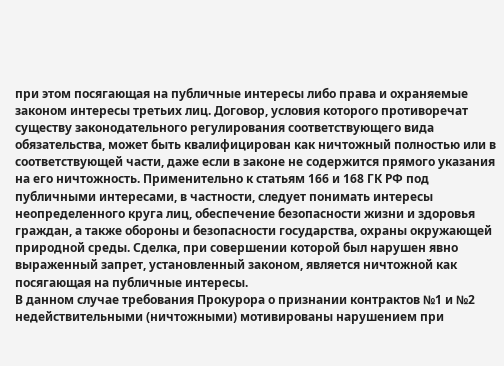при этом посягающая на публичные интересы либо права и охраняемые законом интересы третьих лиц. Договор, условия которого противоречат существу законодательного регулирования соответствующего вида обязательства, может быть квалифицирован как ничтожный полностью или в соответствующей части, даже если в законе не содержится прямого указания на его ничтожность. Применительно к статьям 166 и 168 ГК РФ под публичными интересами, в частности, следует понимать интересы неопределенного круга лиц, обеспечение безопасности жизни и здоровья граждан, а также обороны и безопасности государства, охраны окружающей природной среды. Сделка, при совершении которой был нарушен явно выраженный запрет, установленный законом, является ничтожной как посягающая на публичные интересы.
В данном случае требования Прокурора о признании контрактов №1 и №2 недействительными (ничтожными) мотивированы нарушением при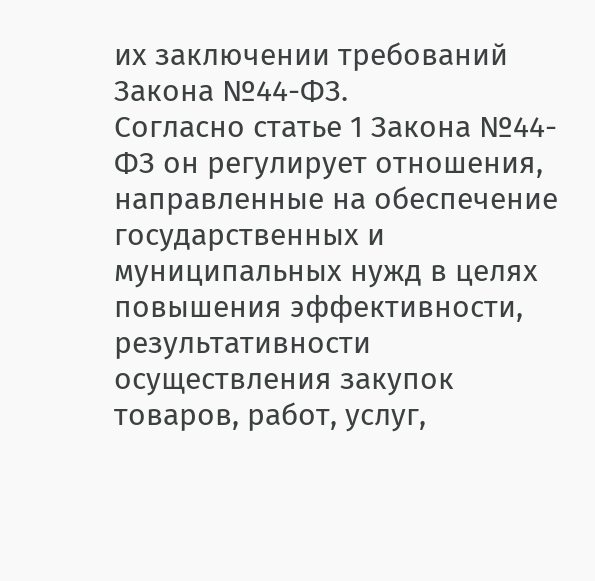их заключении требований Закона №44-ФЗ.
Согласно статье 1 Закона №44-ФЗ он регулирует отношения, направленные на обеспечение государственных и муниципальных нужд в целях повышения эффективности, результативности осуществления закупок товаров, работ, услуг,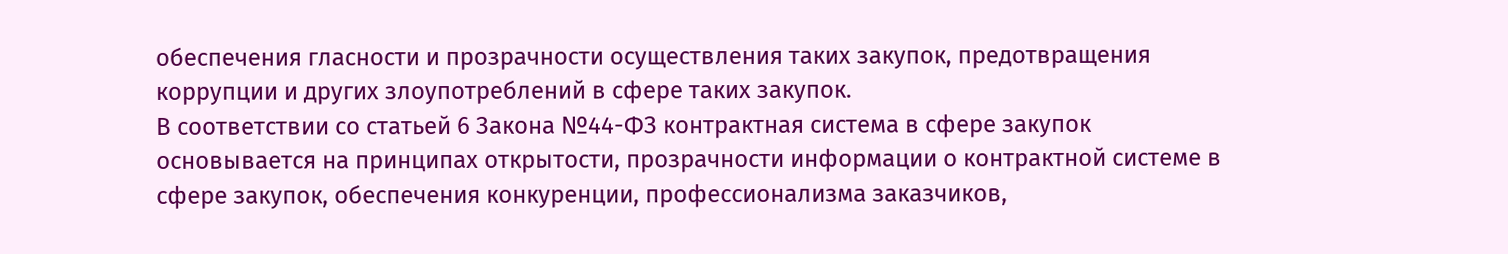обеспечения гласности и прозрачности осуществления таких закупок, предотвращения коррупции и других злоупотреблений в сфере таких закупок.
В соответствии со статьей 6 Закона №44-ФЗ контрактная система в сфере закупок основывается на принципах открытости, прозрачности информации о контрактной системе в сфере закупок, обеспечения конкуренции, профессионализма заказчиков,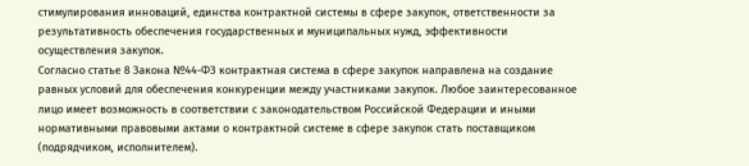стимулирования инноваций, единства контрактной системы в сфере закупок, ответственности за результативность обеспечения государственных и муниципальных нужд, эффективности осуществления закупок.
Согласно статье 8 Закона №44-ФЗ контрактная система в сфере закупок направлена на создание равных условий для обеспечения конкуренции между участниками закупок. Любое заинтересованное лицо имеет возможность в соответствии с законодательством Российской Федерации и иными нормативными правовыми актами о контрактной системе в сфере закупок стать поставщиком (подрядчиком, исполнителем).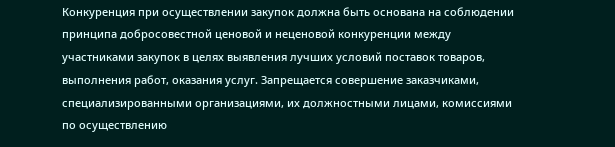Конкуренция при осуществлении закупок должна быть основана на соблюдении принципа добросовестной ценовой и неценовой конкуренции между участниками закупок в целях выявления лучших условий поставок товаров, выполнения работ, оказания услуг. Запрещается совершение заказчиками, специализированными организациями, их должностными лицами, комиссиями по осуществлению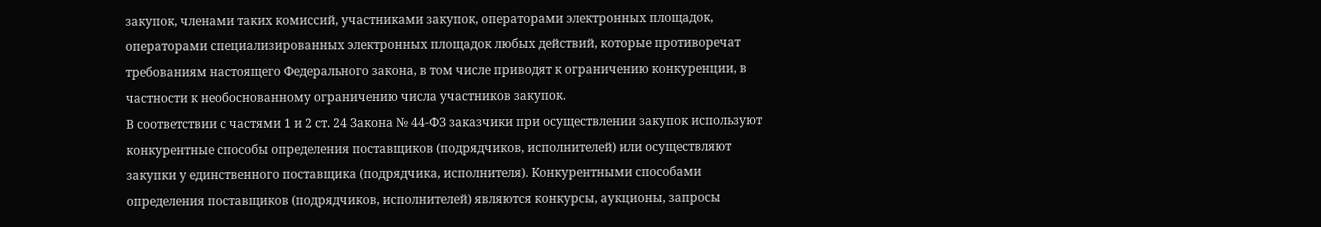закупок, членами таких комиссий, участниками закупок, операторами электронных площадок, операторами специализированных электронных площадок любых действий, которые противоречат требованиям настоящего Федерального закона, в том числе приводят к ограничению конкуренции, в частности к необоснованному ограничению числа участников закупок.
В соответствии с частями 1 и 2 ст. 24 Закона № 44-ФЗ заказчики при осуществлении закупок используют конкурентные способы определения поставщиков (подрядчиков, исполнителей) или осуществляют закупки у единственного поставщика (подрядчика, исполнителя). Конкурентными способами определения поставщиков (подрядчиков, исполнителей) являются конкурсы, аукционы, запросы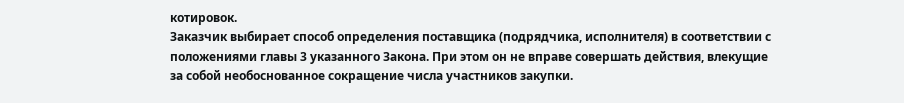котировок.
Заказчик выбирает способ определения поставщика (подрядчика, исполнителя) в соответствии с положениями главы 3 указанного Закона. При этом он не вправе совершать действия, влекущие за собой необоснованное сокращение числа участников закупки.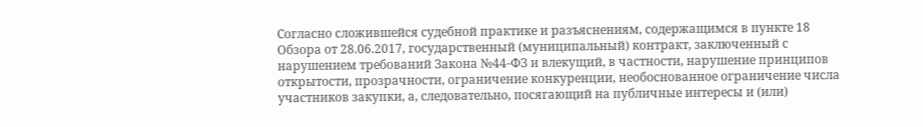Согласно сложившейся судебной практике и разъяснениям, содержащимся в пункте 18 Обзора от 28.06.2017, государственный (муниципальный) контракт, заключенный с нарушением требований Закона №44-ФЗ и влекущий, в частности, нарушение принципов открытости, прозрачности, ограничение конкуренции, необоснованное ограничение числа участников закупки, а, следовательно, посягающий на публичные интересы и (или)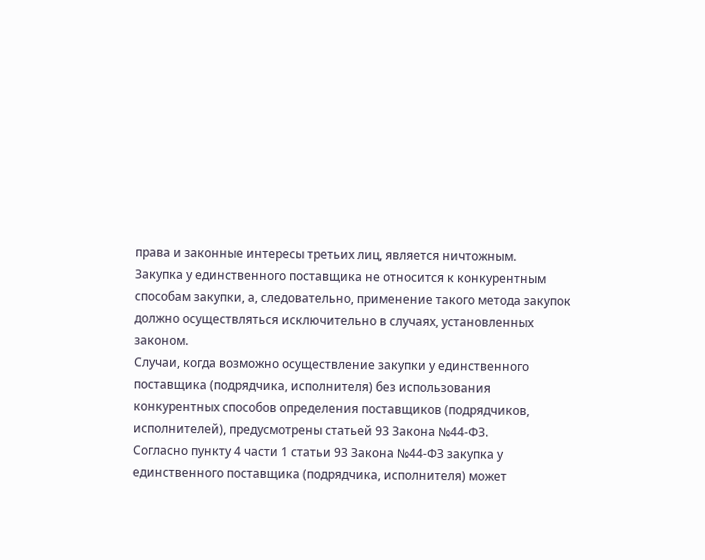права и законные интересы третьих лиц, является ничтожным.
Закупка у единственного поставщика не относится к конкурентным способам закупки, а, следовательно, применение такого метода закупок должно осуществляться исключительно в случаях, установленных законом.
Случаи, когда возможно осуществление закупки у единственного поставщика (подрядчика, исполнителя) без использования конкурентных способов определения поставщиков (подрядчиков, исполнителей), предусмотрены статьей 93 Закона №44-ФЗ.
Согласно пункту 4 части 1 статьи 93 Закона №44-ФЗ закупка у единственного поставщика (подрядчика, исполнителя) может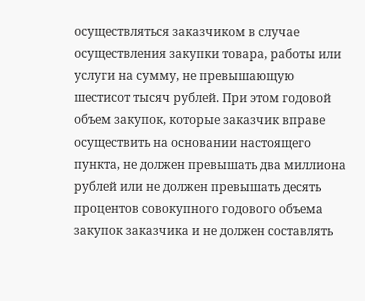осуществляться заказчиком в случае осуществления закупки товара, работы или услуги на сумму, не превышающую шестисот тысяч рублей. При этом годовой объем закупок, которые заказчик вправе осуществить на основании настоящего пункта, не должен превышать два миллиона рублей или не должен превышать десять процентов совокупного годового объема закупок заказчика и не должен составлять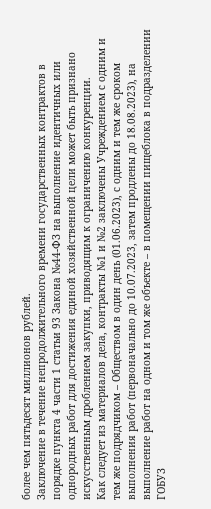более чем пятьдесят миллионов рублей.
Заключение в течение непродолжительного времени государственных контрактов в порядке пункта 4 части 1 статьи 93 Закона №44-ФЗ на выполнение идентичных или однородных работ для достижения единой хозяйственной цели может быть признано искусственным дроблением закупки, приводящим к ограничению конкуренции.
Как следует из материалов дела, контракты №1 и №2 заключены Учреждением с одним и тем же подрядчиком – Обществом в один день (01.06.2023), с одним и тем же сроком выполнения работ (первоначально до 10.07.2023, затем продлены до 18.08.2023), на выполнение работ на одном и том же объекте – в помещении пищеблока в подразделении ГОБУЗ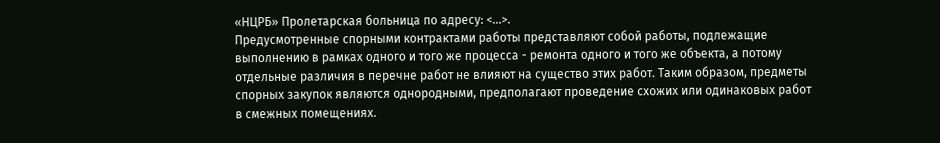«НЦРБ» Пролетарская больница по адресу: <...>.
Предусмотренные спорными контрактами работы представляют собой работы, подлежащие выполнению в рамках одного и того же процесса - ремонта одного и того же объекта, а потому отдельные различия в перечне работ не влияют на существо этих работ. Таким образом, предметы спорных закупок являются однородными, предполагают проведение схожих или одинаковых работ в смежных помещениях.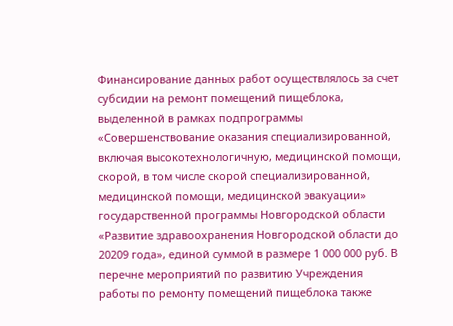Финансирование данных работ осуществлялось за счет субсидии на ремонт помещений пищеблока, выделенной в рамках подпрограммы «Совершенствование оказания специализированной, включая высокотехнологичную, медицинской помощи, скорой, в том числе скорой специализированной, медицинской помощи, медицинской эвакуации» государственной программы Новгородской области «Развитие здравоохранения Новгородской области до 20209 года», единой суммой в размере 1 000 000 руб. В перечне мероприятий по развитию Учреждения работы по ремонту помещений пищеблока также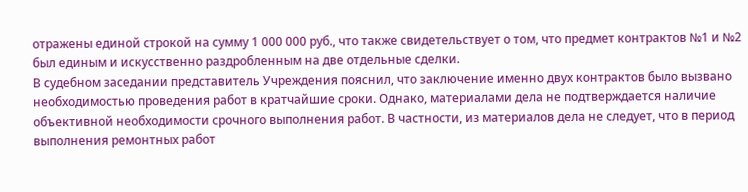отражены единой строкой на сумму 1 000 000 руб., что также свидетельствует о том, что предмет контрактов №1 и №2 был единым и искусственно раздробленным на две отдельные сделки.
В судебном заседании представитель Учреждения пояснил, что заключение именно двух контрактов было вызвано необходимостью проведения работ в кратчайшие сроки. Однако, материалами дела не подтверждается наличие объективной необходимости срочного выполнения работ. В частности, из материалов дела не следует, что в период выполнения ремонтных работ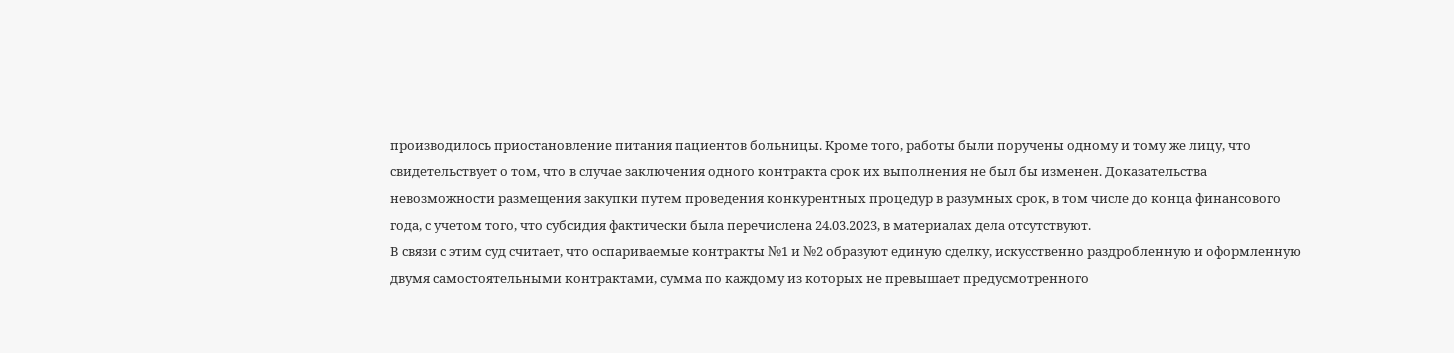производилось приостановление питания пациентов больницы. Кроме того, работы были поручены одному и тому же лицу, что свидетельствует о том, что в случае заключения одного контракта срок их выполнения не был бы изменен. Доказательства невозможности размещения закупки путем проведения конкурентных процедур в разумных срок, в том числе до конца финансового года, с учетом того, что субсидия фактически была перечислена 24.03.2023, в материалах дела отсутствуют.
В связи с этим суд считает, что оспариваемые контракты №1 и №2 образуют единую сделку, искусственно раздробленную и оформленную двумя самостоятельными контрактами, сумма по каждому из которых не превышает предусмотренного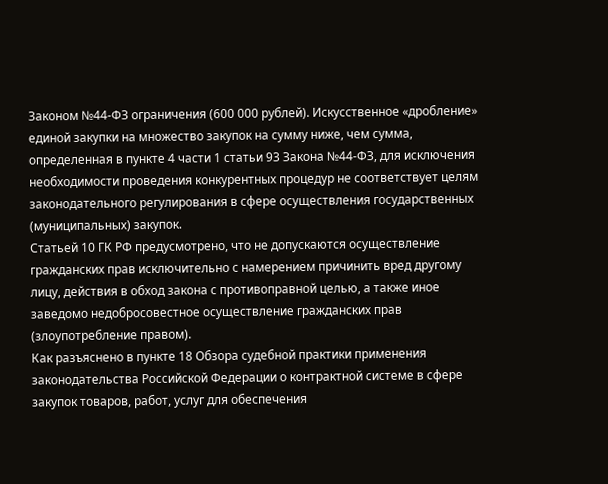Законом №44-ФЗ ограничения (600 000 рублей). Искусственное «дробление» единой закупки на множество закупок на сумму ниже, чем сумма, определенная в пункте 4 части 1 статьи 93 Закона №44-ФЗ, для исключения необходимости проведения конкурентных процедур не соответствует целям законодательного регулирования в сфере осуществления государственных (муниципальных) закупок.
Статьей 10 ГК РФ предусмотрено, что не допускаются осуществление гражданских прав исключительно с намерением причинить вред другому лицу, действия в обход закона с противоправной целью, а также иное заведомо недобросовестное осуществление гражданских прав (злоупотребление правом).
Как разъяснено в пункте 18 Обзора судебной практики применения законодательства Российской Федерации о контрактной системе в сфере закупок товаров, работ, услуг для обеспечения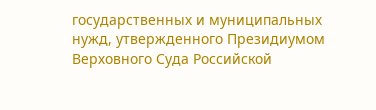государственных и муниципальных нужд, утвержденного Президиумом Верховного Суда Российской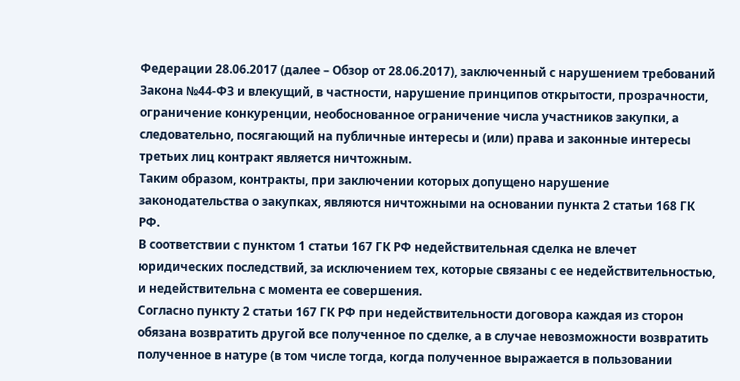Федерации 28.06.2017 (далее – Обзор от 28.06.2017), заключенный с нарушением требований Закона №44-ФЗ и влекущий, в частности, нарушение принципов открытости, прозрачности, ограничение конкуренции, необоснованное ограничение числа участников закупки, а следовательно, посягающий на публичные интересы и (или) права и законные интересы третьих лиц контракт является ничтожным.
Таким образом, контракты, при заключении которых допущено нарушение законодательства о закупках, являются ничтожными на основании пункта 2 статьи 168 ГК РФ.
В соответствии с пунктом 1 статьи 167 ГК РФ недействительная сделка не влечет юридических последствий, за исключением тех, которые связаны с ее недействительностью, и недействительна с момента ее совершения.
Согласно пункту 2 статьи 167 ГК РФ при недействительности договора каждая из сторон обязана возвратить другой все полученное по сделке, а в случае невозможности возвратить полученное в натуре (в том числе тогда, когда полученное выражается в пользовании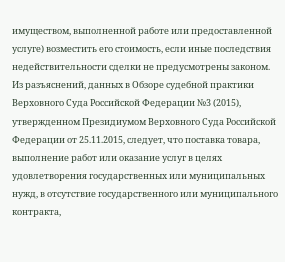имуществом, выполненной работе или предоставленной услуге) возместить его стоимость, если иные последствия недействительности сделки не предусмотрены законом.
Из разъяснений, данных в Обзоре судебной практики Верховного Суда Российской Федерации №3 (2015), утвержденном Президиумом Верховного Суда Российской Федерации от 25.11.2015, следует, что поставка товара, выполнение работ или оказание услуг в целях удовлетворения государственных или муниципальных нужд, в отсутствие государственного или муниципального контракта,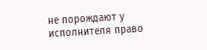не порождают у исполнителя право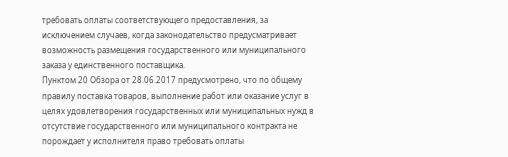требовать оплаты соответствующего предоставления, за исключением случаев, когда законодательство предусматривает возможность размещения государственного или муниципального заказа у единственного поставщика.
Пунктом 20 Обзора от 28.06.2017 предусмотрено, что по общему правилу поставка товаров, выполнение работ или оказание услуг в целях удовлетворения государственных или муниципальных нужд в отсутствие государственного или муниципального контракта не порождает у исполнителя право требовать оплаты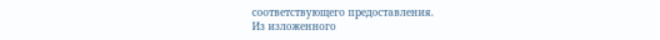соответствующего предоставления.
Из изложенного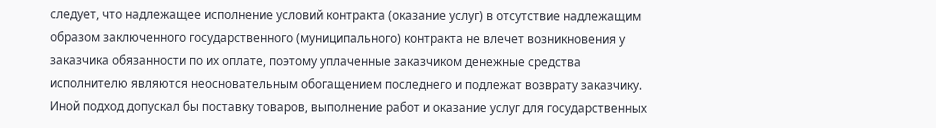следует, что надлежащее исполнение условий контракта (оказание услуг) в отсутствие надлежащим образом заключенного государственного (муниципального) контракта не влечет возникновения у заказчика обязанности по их оплате, поэтому уплаченные заказчиком денежные средства исполнителю являются неосновательным обогащением последнего и подлежат возврату заказчику.
Иной подход допускал бы поставку товаров, выполнение работ и оказание услуг для государственных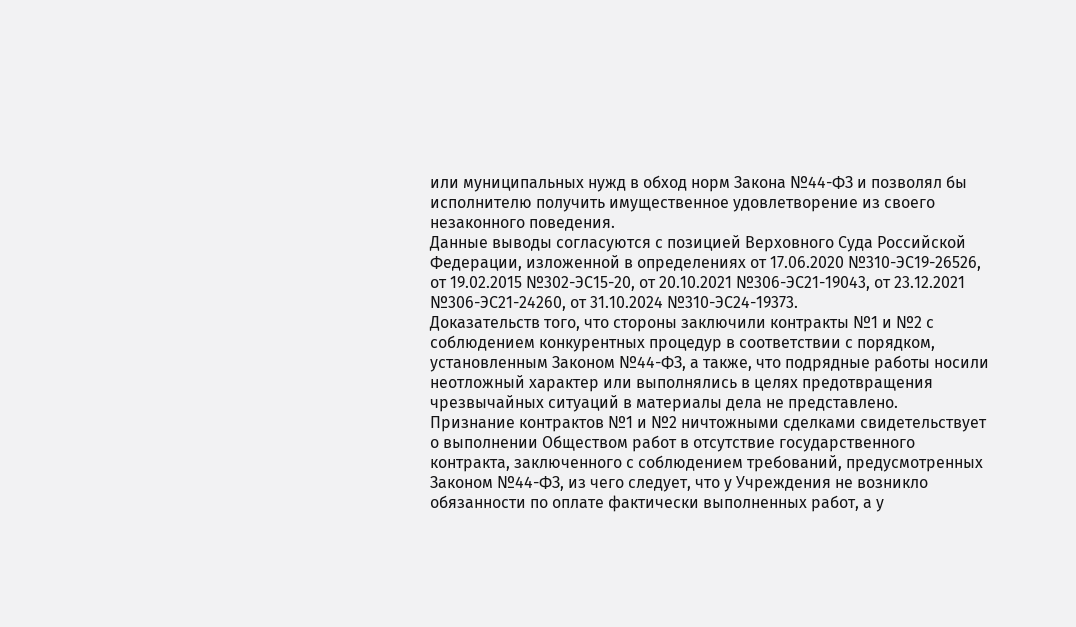или муниципальных нужд в обход норм Закона №44-ФЗ и позволял бы исполнителю получить имущественное удовлетворение из своего незаконного поведения.
Данные выводы согласуются с позицией Верховного Суда Российской Федерации, изложенной в определениях от 17.06.2020 №310-ЭС19-26526, от 19.02.2015 №302-ЭС15-20, от 20.10.2021 №306-ЭС21-19043, от 23.12.2021 №306-ЭС21-24260, от 31.10.2024 №310-ЭС24-19373.
Доказательств того, что стороны заключили контракты №1 и №2 с соблюдением конкурентных процедур в соответствии с порядком, установленным Законом №44-ФЗ, а также, что подрядные работы носили неотложный характер или выполнялись в целях предотвращения чрезвычайных ситуаций в материалы дела не представлено.
Признание контрактов №1 и №2 ничтожными сделками свидетельствует о выполнении Обществом работ в отсутствие государственного контракта, заключенного с соблюдением требований, предусмотренных Законом №44-ФЗ, из чего следует, что у Учреждения не возникло обязанности по оплате фактически выполненных работ, а у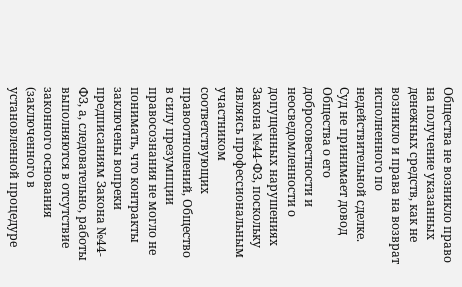Общества не возникло право на получение указанных денежных средств, как не возникло и права на возврат исполненного по недействительной сделке.
Суд не принимает довод Общества о его добросовестности и неосведомленности о допущенных нарушениях Закона №44-ФЗ, поскольку являясь профессиональным участником соответствующих правоотношений, Общество в силу презумпции правосознания не могло не понимать, что контракты заключены вопреки предписаниям Закона №44-ФЗ, а, следовательно, работы выполняются в отсутствие законного основания (заключенного в установленной процедуре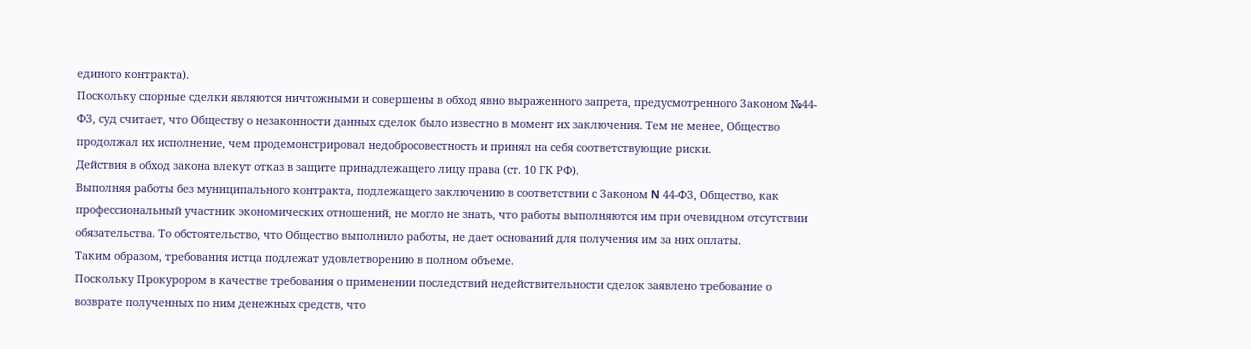единого контракта).
Поскольку спорные сделки являются ничтожными и совершены в обход явно выраженного запрета, предусмотренного Законом №44-ФЗ, суд считает, что Обществу о незаконности данных сделок было известно в момент их заключения. Тем не менее, Общество продолжал их исполнение, чем продемонстрировал недобросовестность и принял на себя соответствующие риски.
Действия в обход закона влекут отказ в защите принадлежащего лицу права (ст. 10 ГК РФ).
Выполняя работы без муниципального контракта, подлежащего заключению в соответствии с Законом N 44-ФЗ, Общество, как профессиональный участник экономических отношений, не могло не знать, что работы выполняются им при очевидном отсутствии обязательства. То обстоятельство, что Общество выполнило работы, не дает оснований для получения им за них оплаты.
Таким образом, требования истца подлежат удовлетворению в полном объеме.
Поскольку Прокурором в качестве требования о применении последствий недействительности сделок заявлено требование о возврате полученных по ним денежных средств, что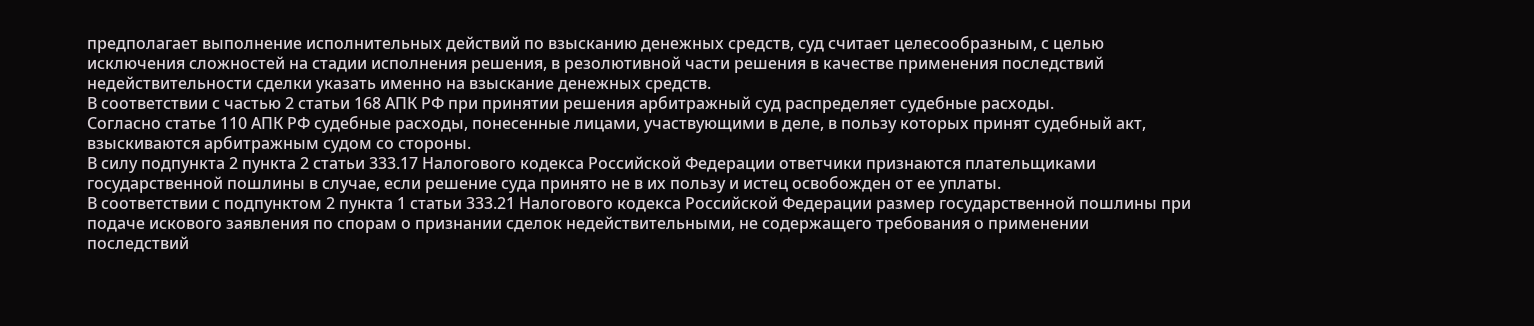предполагает выполнение исполнительных действий по взысканию денежных средств, суд считает целесообразным, с целью исключения сложностей на стадии исполнения решения, в резолютивной части решения в качестве применения последствий недействительности сделки указать именно на взыскание денежных средств.
В соответствии с частью 2 статьи 168 АПК РФ при принятии решения арбитражный суд распределяет судебные расходы.
Согласно статье 110 АПК РФ судебные расходы, понесенные лицами, участвующими в деле, в пользу которых принят судебный акт, взыскиваются арбитражным судом со стороны.
В силу подпункта 2 пункта 2 статьи 333.17 Налогового кодекса Российской Федерации ответчики признаются плательщиками государственной пошлины в случае, если решение суда принято не в их пользу и истец освобожден от ее уплаты.
В соответствии с подпунктом 2 пункта 1 статьи 333.21 Налогового кодекса Российской Федерации размер государственной пошлины при подаче искового заявления по спорам о признании сделок недействительными, не содержащего требования о применении последствий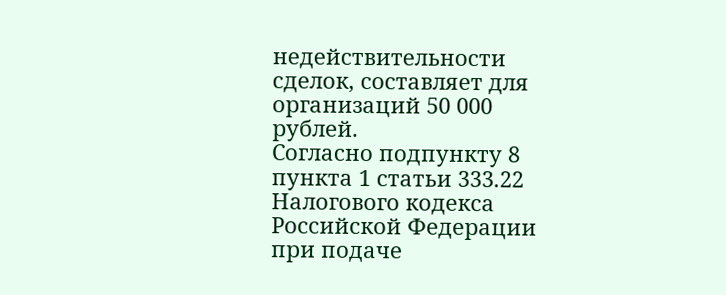недействительности сделок, составляет для организаций 50 000 рублей.
Согласно подпункту 8 пункта 1 статьи 333.22 Налогового кодекса Российской Федерации при подаче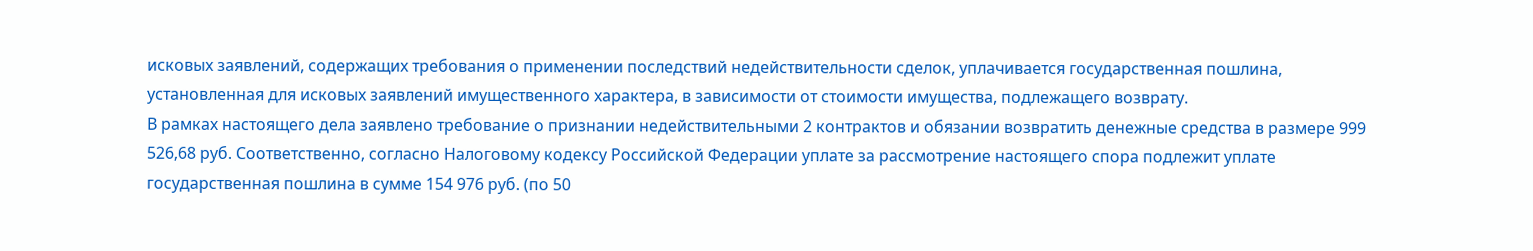исковых заявлений, содержащих требования о применении последствий недействительности сделок, уплачивается государственная пошлина, установленная для исковых заявлений имущественного характера, в зависимости от стоимости имущества, подлежащего возврату.
В рамках настоящего дела заявлено требование о признании недействительными 2 контрактов и обязании возвратить денежные средства в размере 999 526,68 руб. Соответственно, согласно Налоговому кодексу Российской Федерации уплате за рассмотрение настоящего спора подлежит уплате государственная пошлина в сумме 154 976 руб. (по 50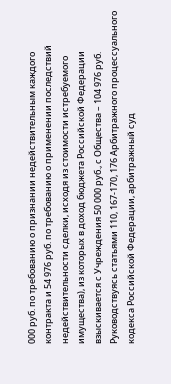000 руб. по требованию о признании недействительным каждого контракта и 54 976 руб. по требованию о применении последствий недействительности сделки, исходя из стоимости истребуемого имущества), из которых в доход бюджета Российской Федерации взыскивается с Учреждения 50 000 руб., с Общества – 104 976 руб.
Руководствуясь статьями 110, 167-170, 176 Арбитражного процессуального кодекса Российской Федерации, арбитражный суд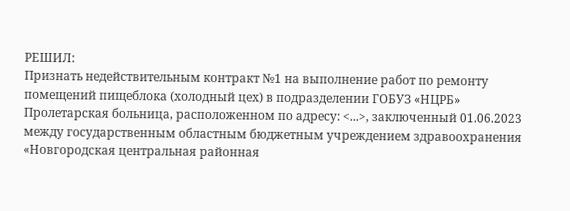РЕШИЛ:
Признать недействительным контракт №1 на выполнение работ по ремонту помещений пищеблока (холодный цех) в подразделении ГОБУЗ «НЦРБ» Пролетарская больница, расположенном по адресу: <...>, заключенный 01.06.2023 между государственным областным бюджетным учреждением здравоохранения «Новгородская центральная районная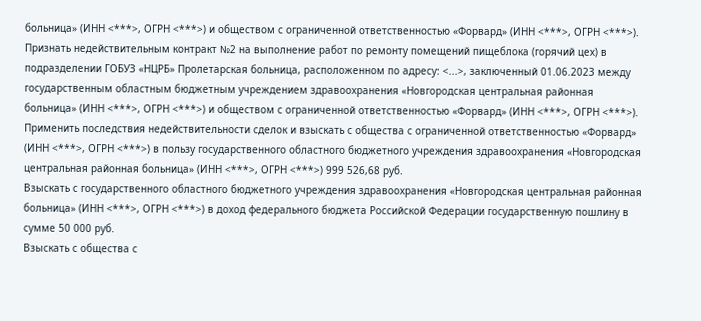больница» (ИНН <***>, ОГРН <***>) и обществом с ограниченной ответственностью «Форвард» (ИНН <***>, ОГРН <***>).
Признать недействительным контракт №2 на выполнение работ по ремонту помещений пищеблока (горячий цех) в подразделении ГОБУЗ «НЦРБ» Пролетарская больница, расположенном по адресу: <...>, заключенный 01.06.2023 между государственным областным бюджетным учреждением здравоохранения «Новгородская центральная районная больница» (ИНН <***>, ОГРН <***>) и обществом с ограниченной ответственностью «Форвард» (ИНН <***>, ОГРН <***>).
Применить последствия недействительности сделок и взыскать с общества с ограниченной ответственностью «Форвард» (ИНН <***>, ОГРН <***>) в пользу государственного областного бюджетного учреждения здравоохранения «Новгородская центральная районная больница» (ИНН <***>, ОГРН <***>) 999 526,68 руб.
Взыскать с государственного областного бюджетного учреждения здравоохранения «Новгородская центральная районная больница» (ИНН <***>, ОГРН <***>) в доход федерального бюджета Российской Федерации государственную пошлину в сумме 50 000 руб.
Взыскать с общества с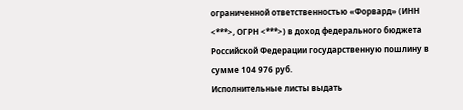ограниченной ответственностью «Форвард» (ИНН <***>, ОГРН <***>) в доход федерального бюджета Российской Федерации государственную пошлину в сумме 104 976 руб.
Исполнительные листы выдать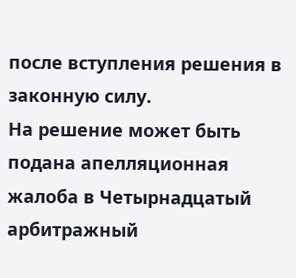после вступления решения в законную силу.
На решение может быть подана апелляционная жалоба в Четырнадцатый арбитражный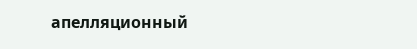апелляционный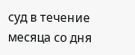суд в течение месяца со дня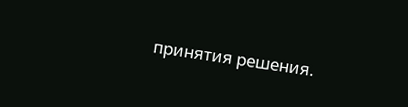принятия решения.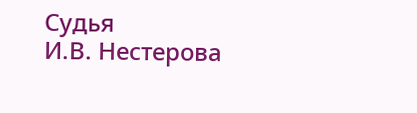Судья
И.В. Нестерова